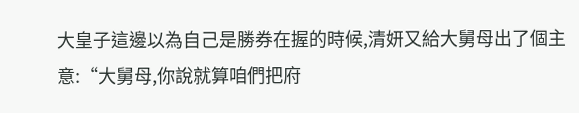大皇子這邊以為自己是勝券在握的時候,清妍又給大舅母出了個主意:“大舅母,你說就算咱們把府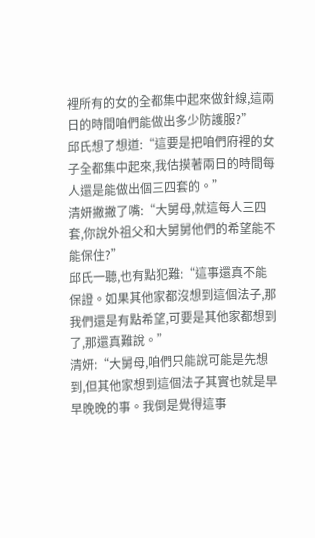裡所有的女的全都集中起來做針線,這兩日的時間咱們能做出多少防護服?”
邱氏想了想道:“這要是把咱們府裡的女子全都集中起來,我估摸著兩日的時間每人還是能做出個三四套的。”
清妍撇撇了嘴:“大舅母,就這每人三四套,你說外祖父和大舅舅他們的希望能不能保住?”
邱氏一聽,也有點犯難:“這事還真不能保證。如果其他家都沒想到這個法子,那我們還是有點希望,可要是其他家都想到了,那還真難說。”
清妍:“大舅母,咱們只能說可能是先想到,但其他家想到這個法子其實也就是早早晚晚的事。我倒是覺得這事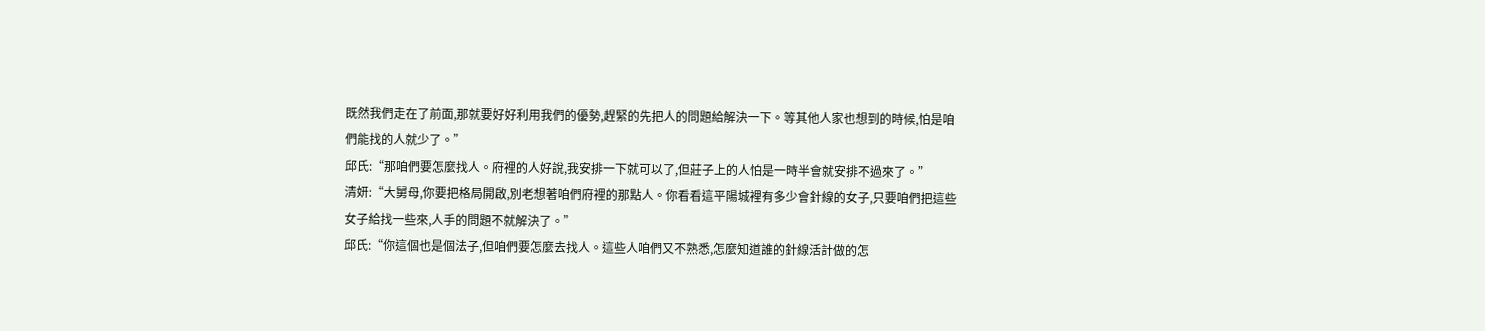既然我們走在了前面,那就要好好利用我們的優勢,趕緊的先把人的問題給解決一下。等其他人家也想到的時候,怕是咱們能找的人就少了。”
邱氏:“那咱們要怎麼找人。府裡的人好說,我安排一下就可以了,但莊子上的人怕是一時半會就安排不過來了。”
清妍:“大舅母,你要把格局開啟,別老想著咱們府裡的那點人。你看看這平陽城裡有多少會針線的女子,只要咱們把這些女子給找一些來,人手的問題不就解決了。”
邱氏:“你這個也是個法子,但咱們要怎麼去找人。這些人咱們又不熟悉,怎麼知道誰的針線活計做的怎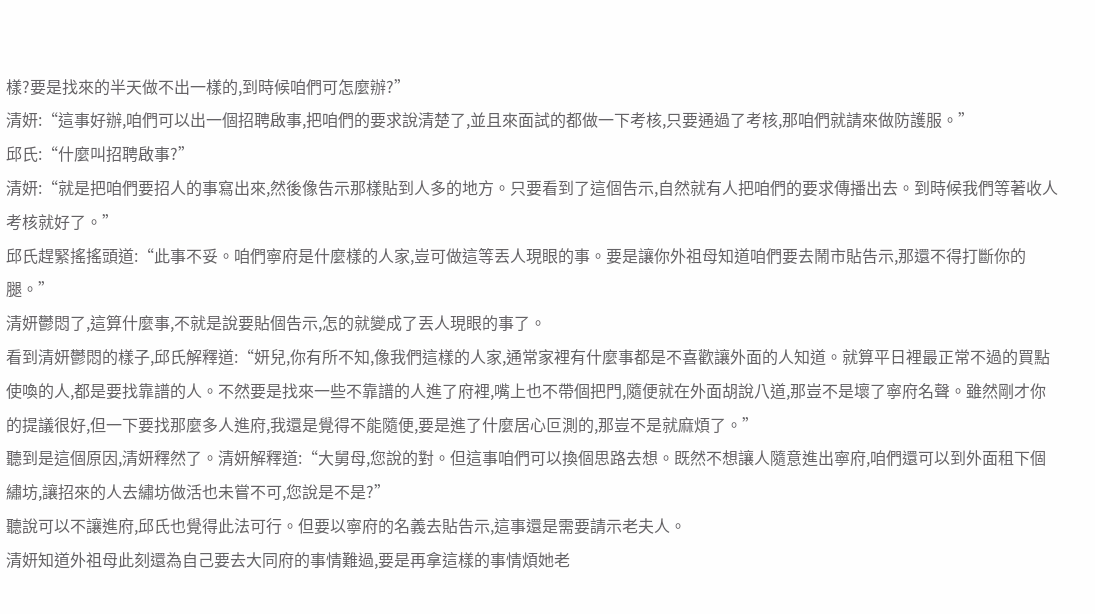樣?要是找來的半天做不出一樣的,到時候咱們可怎麼辦?”
清妍:“這事好辦,咱們可以出一個招聘啟事,把咱們的要求說清楚了,並且來面試的都做一下考核,只要通過了考核,那咱們就請來做防護服。”
邱氏:“什麼叫招聘啟事?”
清妍:“就是把咱們要招人的事寫出來,然後像告示那樣貼到人多的地方。只要看到了這個告示,自然就有人把咱們的要求傳播出去。到時候我們等著收人考核就好了。”
邱氏趕緊搖搖頭道:“此事不妥。咱們寧府是什麼樣的人家,豈可做這等丟人現眼的事。要是讓你外祖母知道咱們要去鬧市貼告示,那還不得打斷你的腿。”
清妍鬱悶了,這算什麼事,不就是說要貼個告示,怎的就變成了丟人現眼的事了。
看到清妍鬱悶的樣子,邱氏解釋道:“妍兒,你有所不知,像我們這樣的人家,通常家裡有什麼事都是不喜歡讓外面的人知道。就算平日裡最正常不過的買點使喚的人,都是要找靠譜的人。不然要是找來一些不靠譜的人進了府裡,嘴上也不帶個把門,隨便就在外面胡說八道,那豈不是壞了寧府名聲。雖然剛才你的提議很好,但一下要找那麼多人進府,我還是覺得不能隨便,要是進了什麼居心叵測的,那豈不是就麻煩了。”
聽到是這個原因,清妍釋然了。清妍解釋道:“大舅母,您說的對。但這事咱們可以換個思路去想。既然不想讓人隨意進出寧府,咱們還可以到外面租下個繡坊,讓招來的人去繡坊做活也未嘗不可,您說是不是?”
聽說可以不讓進府,邱氏也覺得此法可行。但要以寧府的名義去貼告示,這事還是需要請示老夫人。
清妍知道外祖母此刻還為自己要去大同府的事情難過,要是再拿這樣的事情煩她老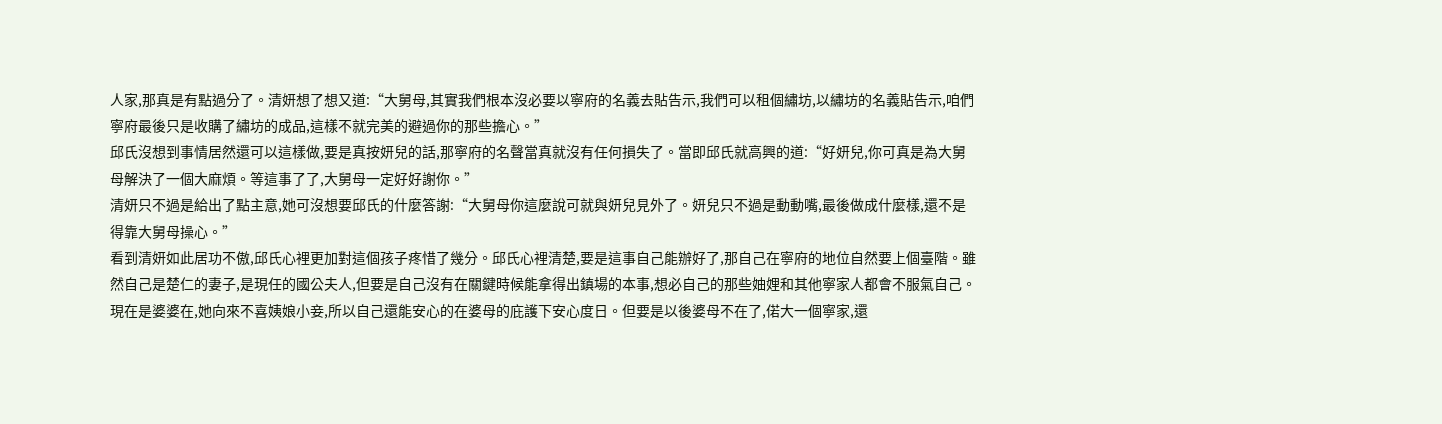人家,那真是有點過分了。清妍想了想又道:“大舅母,其實我們根本沒必要以寧府的名義去貼告示,我們可以租個繡坊,以繡坊的名義貼告示,咱們寧府最後只是收購了繡坊的成品,這樣不就完美的避過你的那些擔心。”
邱氏沒想到事情居然還可以這樣做,要是真按妍兒的話,那寧府的名聲當真就沒有任何損失了。當即邱氏就高興的道:“好妍兒,你可真是為大舅母解決了一個大麻煩。等這事了了,大舅母一定好好謝你。”
清妍只不過是給出了點主意,她可沒想要邱氏的什麼答謝:“大舅母你這麼說可就與妍兒見外了。妍兒只不過是動動嘴,最後做成什麼樣,還不是得靠大舅母操心。”
看到清妍如此居功不傲,邱氏心裡更加對這個孩子疼惜了幾分。邱氏心裡清楚,要是這事自己能辦好了,那自己在寧府的地位自然要上個臺階。雖然自己是楚仁的妻子,是現任的國公夫人,但要是自己沒有在關鍵時候能拿得出鎮場的本事,想必自己的那些妯娌和其他寧家人都會不服氣自己。
現在是婆婆在,她向來不喜姨娘小妾,所以自己還能安心的在婆母的庇護下安心度日。但要是以後婆母不在了,偌大一個寧家,還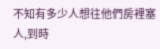不知有多少人想往他們房裡塞人,到時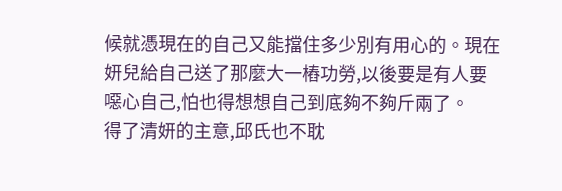候就憑現在的自己又能擋住多少別有用心的。現在妍兒給自己送了那麼大一樁功勞,以後要是有人要噁心自己,怕也得想想自己到底夠不夠斤兩了。
得了清妍的主意,邱氏也不耽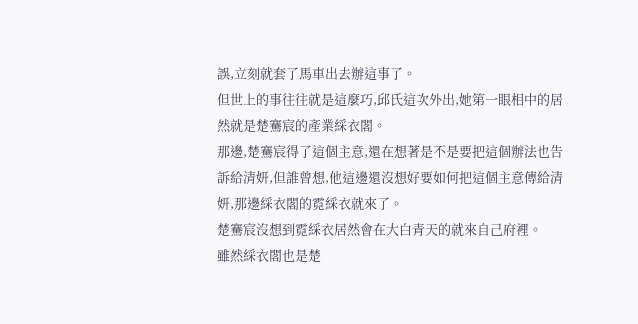誤,立刻就套了馬車出去辦這事了。
但世上的事往往就是這麼巧,邱氏這次外出,她第一眼相中的居然就是楚騫宸的產業綵衣閣。
那邊,楚騫宸得了這個主意,還在想著是不是要把這個辦法也告訴給清妍,但誰曾想,他這邊還沒想好要如何把這個主意傳給清妍,那邊綵衣閣的霓綵衣就來了。
楚騫宸沒想到霓綵衣居然會在大白青天的就來自己府裡。
雖然綵衣閣也是楚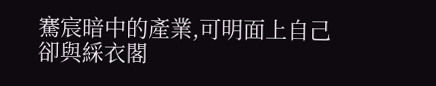騫宸暗中的產業,可明面上自己卻與綵衣閣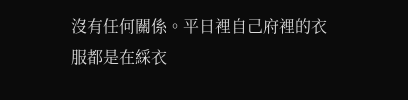沒有任何關係。平日裡自己府裡的衣服都是在綵衣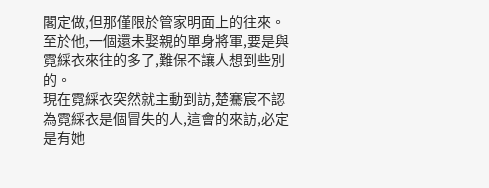閣定做,但那僅限於管家明面上的往來。至於他,一個還未娶親的單身將軍,要是與霓綵衣來往的多了,難保不讓人想到些別的。
現在霓綵衣突然就主動到訪,楚騫宸不認為霓綵衣是個冒失的人,這會的來訪,必定是有她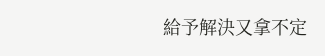給予解決又拿不定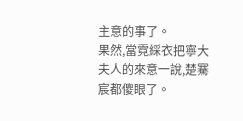主意的事了。
果然,當霓綵衣把寧大夫人的來意一說,楚騫宸都傻眼了。